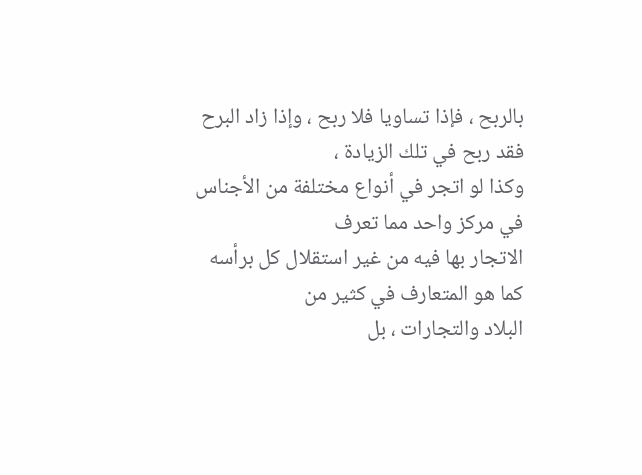بالربح ، فإذا تساويا فلا ربح ، وإذا زاد البرح فقد ربح في تلك الزيادة ،
وكذا لو اتجر في أنواع مختلفة من الأجناس في مركز واحد مما تعرف
الاتجار بها فيه من غير استقلال كل برأسه كما هو المتعارف في كثير من
البلاد والتجارات ، بل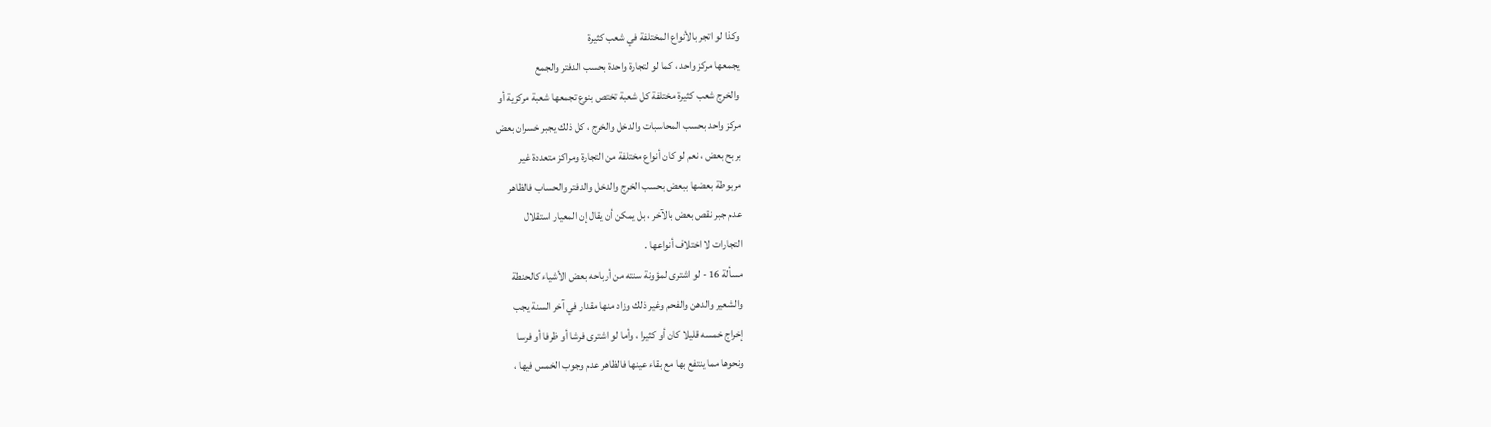وكذا لو اتجر بالأنواع المختلفة في شعب كثيرة
يجمعها مركز واحد ، كما لو لتجارة واحدة بحسب الدفتر والجمع
والخرج شعب كثيرة مختلفة كل شعبة تختص بنوع تجمعها شعبة مركزية أو
مركز واحد بحسب المحاسبات والدخل والخرج ، كل ذلك يجبر خسران بعض
بربح بعض ، نعم لو كان أنواع مختلفة من التجارة ومراكز متعددة غير
مربوطة بعضها ببعض بحسب الخرج والدخل والدفتر والحساب فالظاهر
عدم جبر نقص بعض بالآخر ، بل يمكن أن يقال إن المعيار استقلال
التجارات لا اختلاف أنواعها .
مسألة 16 - لو اشترى لمؤونة سنته من أرباحه بعض الأشياء كالحنطة
والشعير والدهن والفحم وغير ذلك وزاد منها مقدار في آخر السنة يجب
إخراج خمسه قليلا كان أو كثيرا ، وأما لو اشترى فرشا أو ظرفا أو فرسا
ونحوها مما ينتفع بها مع بقاء عينها فالظاهر عدم وجوب الخمس فيها ،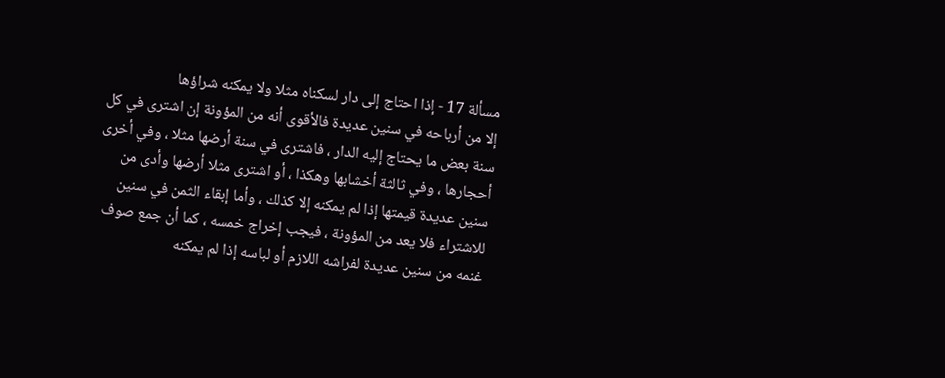مسألة 17 - إذا احتاج إلى دار لسكناه مثلا ولا يمكنه شراؤها
إلا من أرباحه في سنين عديدة فالأقوى أنه من المؤونة إن اشترى في كل
سنة بعض ما يحتاج إليه الدار ، فاشترى في سنة أرضها مثلا ، وفي أخرى
أحجارها ، وفي ثالثة أخشابها وهكذا ، أو اشترى مثلا أرضها وأدى من
سنين عديدة قيمتها إذا لم يمكنه إلا كذلك ، وأما إبقاء الثمن في سنين
للاشتراء فلا يعد من المؤونة ، فيجب إخراج خمسه ، كما أن جمع صوف
غنمه من سنين عديدة لفراشه اللازم أو لباسه إذا لم يمكنه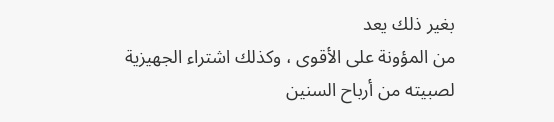بغير ذلك يعد
من المؤونة على الأقوى ، وكذلك اشتراء الجهيزية لصبيته من أرباح السنين